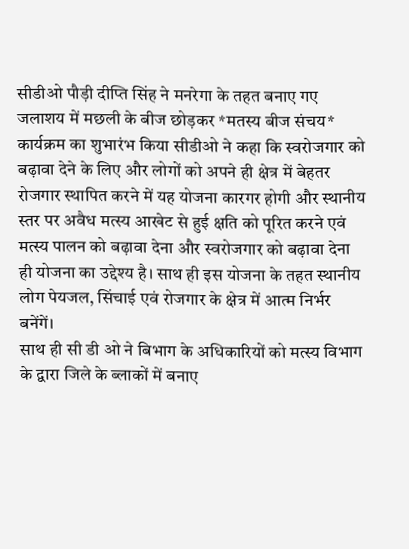सीडीओ पौड़ी दीप्ति सिंह ने मनरेगा के तहत बनाए गए जलाशय में मछली के बीज छोड़कर *मतस्य बीज संचय* कार्यक्रम का शुभारंभ किया सीडीओ ने कहा कि स्वरोजगार को बढ़ावा देने के लिए और लोगों को अपने ही क्षेत्र में बेहतर रोजगार स्थापित करने में यह योजना कारगर होगी और स्थानीय स्तर पर अवैध मत्स्य आखेट से हुई क्षति को पूरित करने एवं मत्स्य पालन को बढ़ावा देना और स्वरोजगार को बढ़ावा देना ही योजना का उद्देश्य है। साथ ही इस योजना के तहत स्थानीय लोग पेयजल, सिंचाई एवं रोजगार के क्षेत्र में आत्म निर्भर बनेंगें।
साथ ही सी डी ओ ने बिभाग के अधिकारियों को मत्स्य विभाग के द्वारा जिले के ब्लाकों में बनाए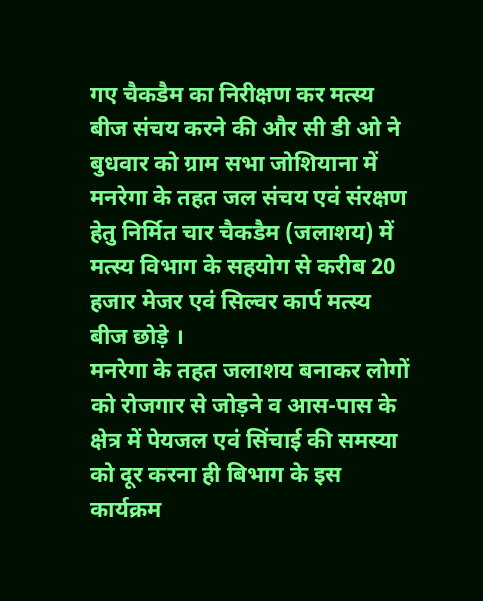गए चैकडैम का निरीक्षण कर मत्स्य बीज संचय करने की और सी डी ओ ने
बुधवार को ग्राम सभा जोशियाना में मनरेगा के तहत जल संचय एवं संरक्षण हेतु निर्मित चार चैकडैम (जलाशय) में मत्स्य विभाग के सहयोग से करीब 20 हजार मेजर एवं सिल्वर कार्प मत्स्य बीज छोड़े ।
मनरेगा के तहत जलाशय बनाकर लोगों को रोजगार से जोड़ने व आस-पास के क्षेत्र में पेयजल एवं सिंचाई की समस्या को दूर करना ही बिभाग के इस कार्यक्रम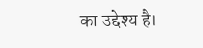का उद्देश्य है।